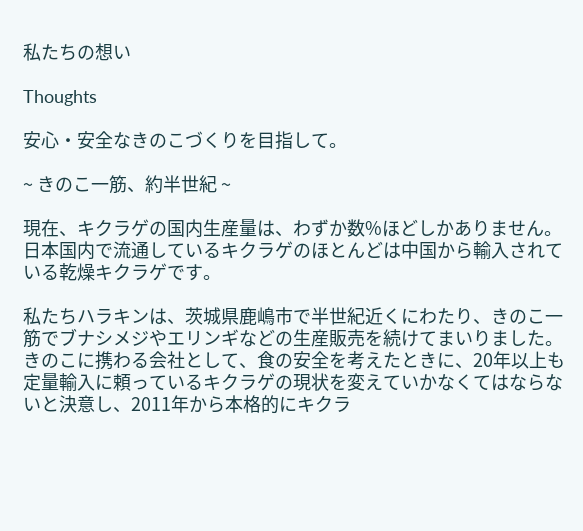私たちの想い

Thoughts

安心・安全なきのこづくりを目指して。

~ きのこ一筋、約半世紀 ~

現在、キクラゲの国内生産量は、わずか数%ほどしかありません。
日本国内で流通しているキクラゲのほとんどは中国から輸入されている乾燥キクラゲです。

私たちハラキンは、茨城県鹿嶋市で半世紀近くにわたり、きのこ一筋でブナシメジやエリンギなどの生産販売を続けてまいりました。
きのこに携わる会社として、食の安全を考えたときに、20年以上も定量輸入に頼っているキクラゲの現状を変えていかなくてはならないと決意し、2011年から本格的にキクラ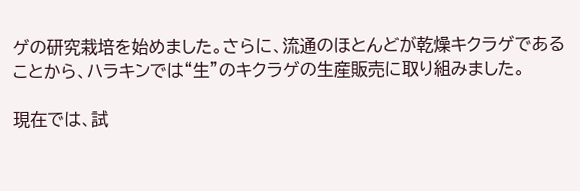ゲの研究栽培を始めました。さらに、流通のほとんどが乾燥キクラゲであることから、ハラキンでは“生”のキクラゲの生産販売に取り組みました。

現在では、試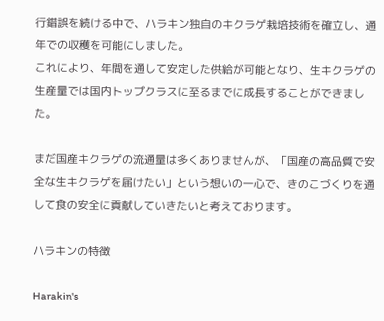行錯誤を続ける中で、ハラキン独自のキクラゲ栽培技術を確立し、通年での収穫を可能にしました。
これにより、年間を通して安定した供給が可能となり、生キクラゲの生産量では国内トップクラスに至るまでに成長することができました。

まだ国産キクラゲの流通量は多くありませんが、「国産の高品質で安全な生キクラゲを届けたい」という想いの一心で、きのこづくりを通して食の安全に貢献していきたいと考えております。

ハラキンの特徴

Harakin's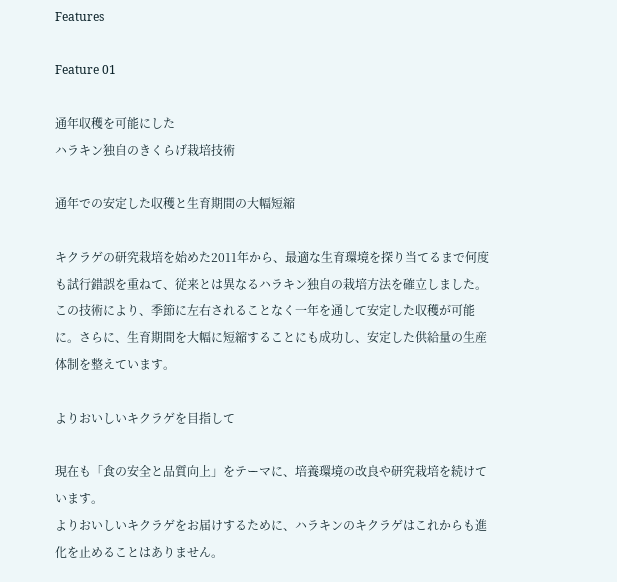Features

Feature 01

通年収穫を可能にした
ハラキン独自のきくらげ栽培技術

通年での安定した収穫と生育期間の大幅短縮

キクラゲの研究栽培を始めた2011年から、最適な生育環境を探り当てるまで何度も試行錯誤を重ねて、従来とは異なるハラキン独自の栽培方法を確立しました。
この技術により、季節に左右されることなく一年を通して安定した収穫が可能に。さらに、生育期間を大幅に短縮することにも成功し、安定した供給量の生産体制を整えています。

よりおいしいキクラゲを目指して

現在も「食の安全と品質向上」をテーマに、培養環境の改良や研究栽培を続けています。
よりおいしいキクラゲをお届けするために、ハラキンのキクラゲはこれからも進化を止めることはありません。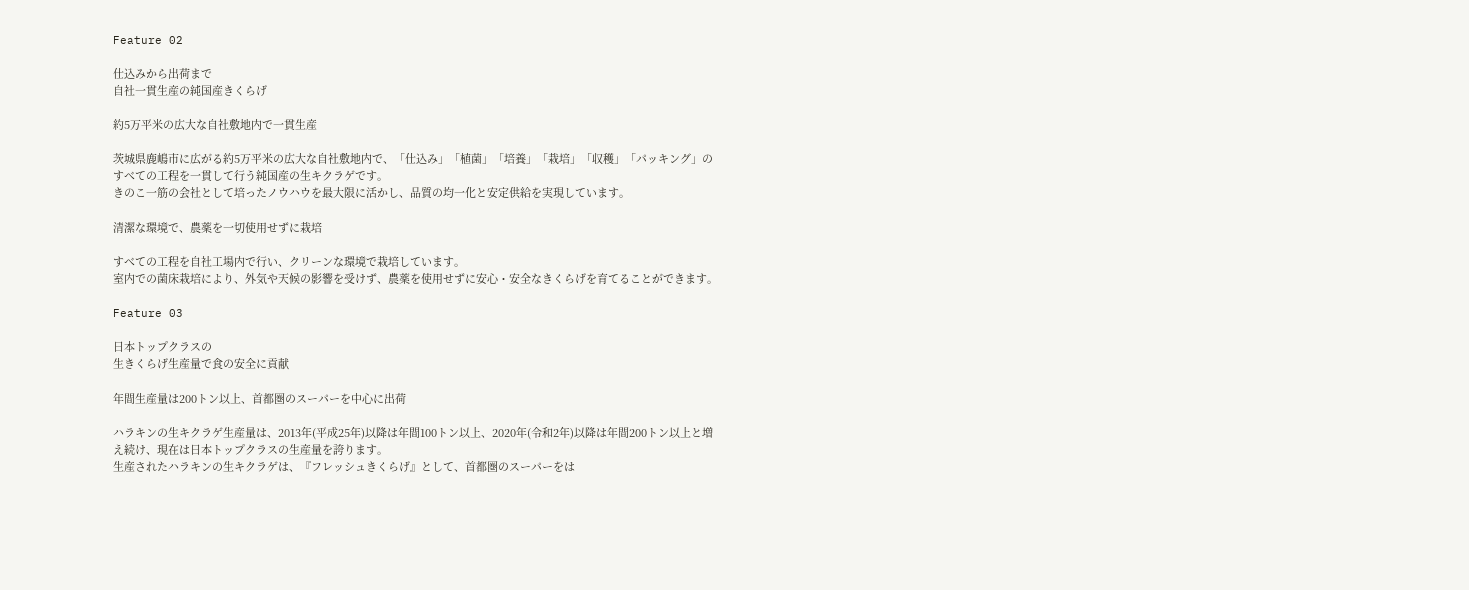Feature 02

仕込みから出荷まで
自社一貫生産の純国産きくらげ

約5万平米の広大な自社敷地内で一貫生産

茨城県鹿嶋市に広がる約5万平米の広大な自社敷地内で、「仕込み」「植菌」「培養」「栽培」「収穫」「パッキング」のすべての工程を一貫して行う純国産の生キクラゲです。
きのこ一筋の会社として培ったノウハウを最大限に活かし、品質の均一化と安定供給を実現しています。

清潔な環境で、農薬を一切使用せずに栽培

すべての工程を自社工場内で行い、クリーンな環境で栽培しています。
室内での菌床栽培により、外気や天候の影響を受けず、農薬を使用せずに安心・安全なきくらげを育てることができます。

Feature 03

日本トップクラスの
生きくらげ生産量で食の安全に貢献

年間生産量は200トン以上、首都圏のスーパーを中心に出荷

ハラキンの生キクラゲ生産量は、2013年(平成25年)以降は年間100トン以上、2020年(令和2年)以降は年間200トン以上と増え続け、現在は日本トップクラスの生産量を誇ります。
生産されたハラキンの生キクラゲは、『フレッシュきくらげ』として、首都圏のスーパーをは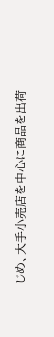じめ、大手小売店を中心に商品を出荷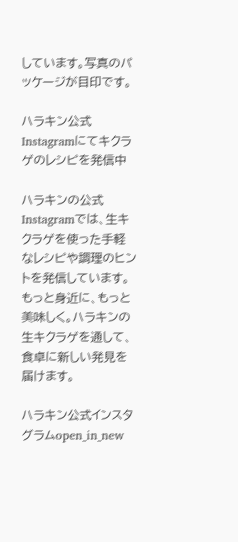しています。写真のパッケージが目印です。

ハラキン公式Instagramにてキクラゲのレシピを発信中

ハラキンの公式Instagramでは、生キクラゲを使った手軽なレシピや調理のヒントを発信しています。
もっと身近に、もっと美味しく。ハラキンの生キクラゲを通して、食卓に新しい発見を届けます。

ハラキン公式インスタグラムopen_in_new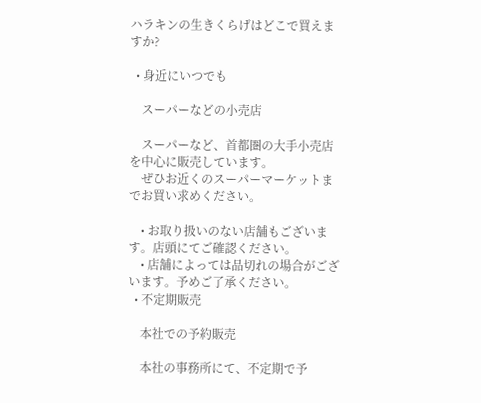ハラキンの生きくらげはどこで買えますか?

  • 身近にいつでも

    スーパーなどの小売店

    スーパーなど、首都圏の大手小売店を中心に販売しています。
    ぜひお近くのスーパーマーケットまでお買い求めください。

    • お取り扱いのない店舗もございます。店頭にてご確認ください。
    • 店舗によっては品切れの場合がございます。予めご了承ください。
  • 不定期販売

    本社での予約販売

    本社の事務所にて、不定期で予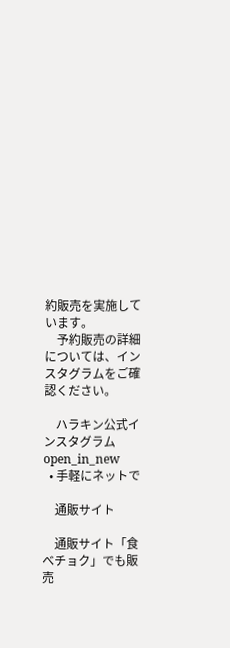約販売を実施しています。
    予約販売の詳細については、インスタグラムをご確認ください。

    ハラキン公式インスタグラムopen_in_new
  • 手軽にネットで

    通販サイト

    通販サイト「食べチョク」でも販売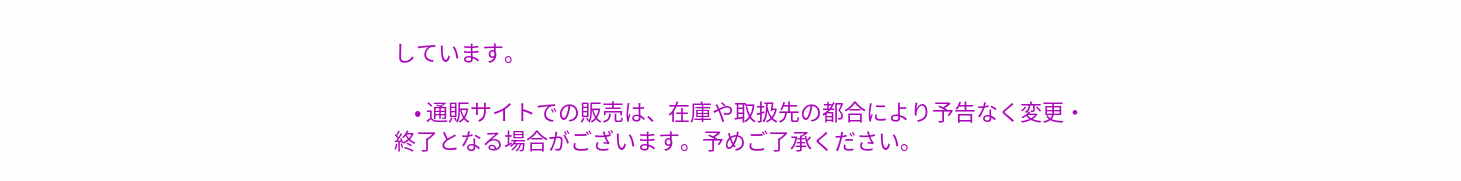しています。

    • 通販サイトでの販売は、在庫や取扱先の都合により予告なく変更・終了となる場合がございます。予めご了承ください。